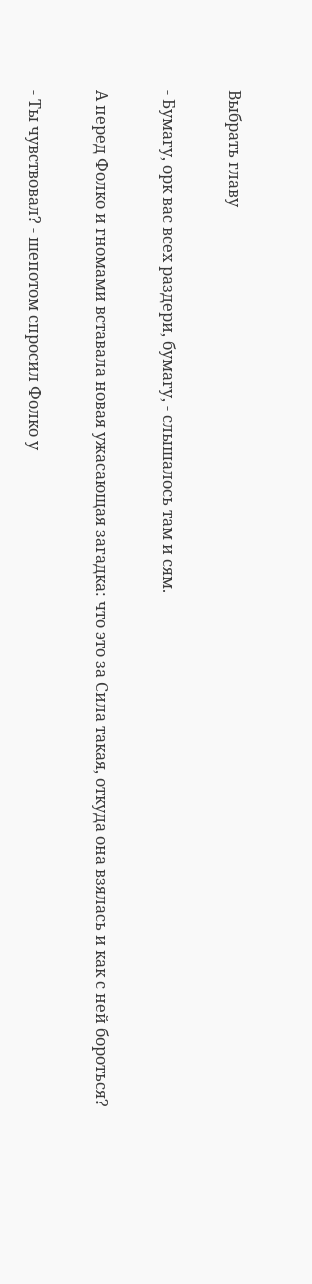Выбрать главу

- Бумагу, орк вас всех раздери, бумагу, - слышалось там и сям.

А перед Фолко и гномами вставала новая ужасающая загадка: что это за Сила такая, откуда она взялась и как с ней бороться?

- Ты чувствовал? - шепотом спросил Фолко у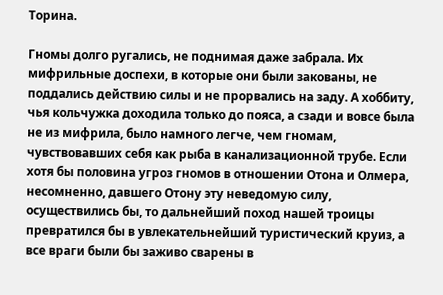Торина.

Гномы долго ругались, не поднимая даже забрала. Их мифрильные доспехи, в которые они были закованы, не поддались действию силы и не прорвались на заду. А хоббиту, чья кольчужка доходила только до пояса, а сзади и вовсе была не из мифрила, было намного легче, чем гномам, чувствовавших себя как рыба в канализационной трубе. Если хотя бы половина угроз гномов в отношении Отона и Олмера, несомненно, давшего Отону эту неведомую силу, осуществились бы, то дальнейший поход нашей троицы превратился бы в увлекательнейший туристический круиз, а все враги были бы заживо сварены в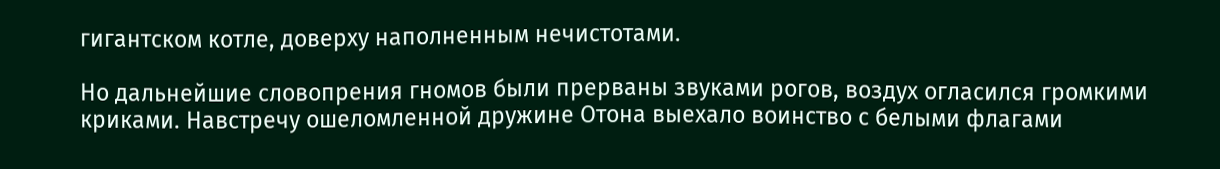гигантском котле, доверху наполненным нечистотами.

Но дальнейшие словопрения гномов были прерваны звуками рогов, воздух огласился громкими криками. Навстречу ошеломленной дружине Отона выехало воинство с белыми флагами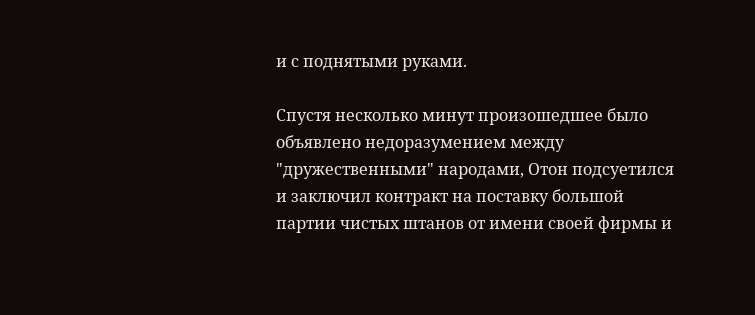и с поднятыми руками.

Спустя несколько минут произошедшее было объявлено недоразумением между "дружественными" народами, Отон подсуетился и заключил контракт на поставку большой партии чистых штанов от имени своей фирмы и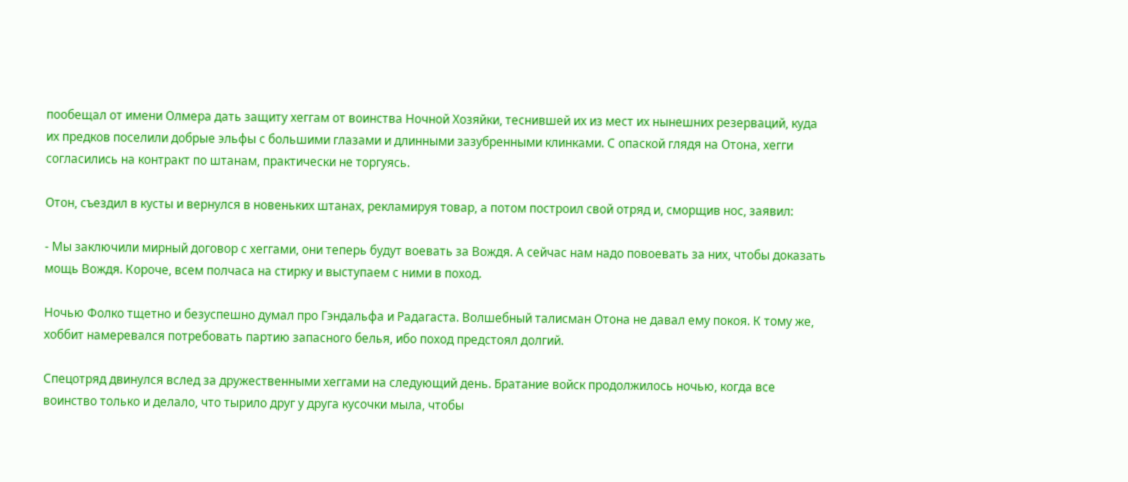пообещал от имени Олмера дать защиту хеггам от воинства Ночной Хозяйки, теснившей их из мест их нынешних резерваций, куда их предков поселили добрые эльфы с большими глазами и длинными зазубренными клинками. С опаской глядя на Отона, хегги согласились на контракт по штанам, практически не торгуясь.

Отон, съездил в кусты и вернулся в новеньких штанах, рекламируя товар, а потом построил свой отряд и, сморщив нос, заявил:

- Мы заключили мирный договор с хеггами, они теперь будут воевать за Вождя. А сейчас нам надо повоевать за них, чтобы доказать мощь Вождя. Короче, всем полчаса на стирку и выступаем с ними в поход.

Ночью Фолко тщетно и безуспешно думал про Гэндальфа и Радагаста. Волшебный талисман Отона не давал ему покоя. К тому же, хоббит намеревался потребовать партию запасного белья, ибо поход предстоял долгий.

Спецотряд двинулся вслед за дружественными хеггами на следующий день. Братание войск продолжилось ночью, когда все воинство только и делало, что тырило друг у друга кусочки мыла, чтобы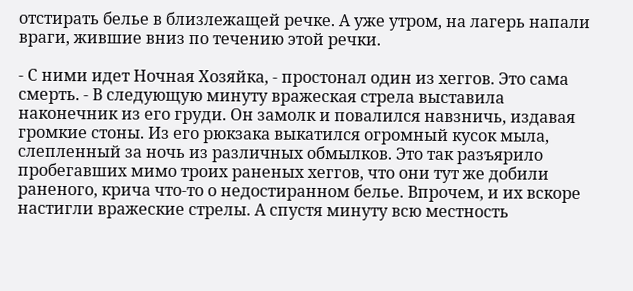отстирать белье в близлежащей речке. А уже утром, на лагерь напали враги, жившие вниз по течению этой речки.

- С ними идет Ночная Хозяйка, - простонал один из хеггов. Это сама смерть. - В следующую минуту вражеская стрела выставила наконечник из его груди. Он замолк и повалился навзничь, издавая громкие стоны. Из его рюкзака выкатился огромный кусок мыла, слепленный за ночь из различных обмылков. Это так разъярило пробегавших мимо троих раненых хеггов, что они тут же добили раненого, крича что-то о недостиранном белье. Впрочем, и их вскоре настигли вражеские стрелы. А спустя минуту всю местность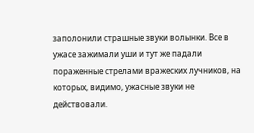заполонили страшные звуки волынки. Все в ужасе зажимали уши и тут же падали пораженные стрелами вражеских лучников, на которых, видимо, ужасные звуки не действовали.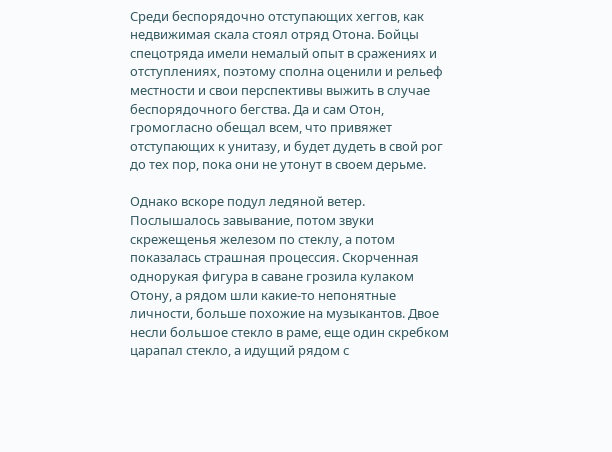Среди беспорядочно отступающих хеггов, как недвижимая скала стоял отряд Отона. Бойцы спецотряда имели немалый опыт в сражениях и отступлениях, поэтому сполна оценили и рельеф местности и свои перспективы выжить в случае беспорядочного бегства. Да и сам Отон, громогласно обещал всем, что привяжет отступающих к унитазу, и будет дудеть в свой рог до тех пор, пока они не утонут в своем дерьме.

Однако вскоре подул ледяной ветер. Послышалось завывание, потом звуки скрежещенья железом по стеклу, а потом показалась страшная процессия. Скорченная однорукая фигура в саване грозила кулаком Отону, а рядом шли какие-то непонятные личности, больше похожие на музыкантов. Двое несли большое стекло в раме, еще один скребком царапал стекло, а идущий рядом с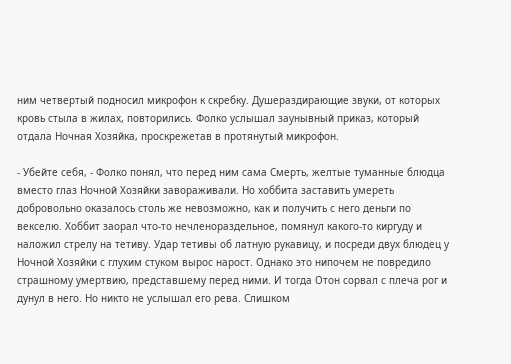ним четвертый подносил микрофон к скребку. Душераздирающие звуки, от которых кровь стыла в жилах, повторились. Фолко услышал заунывный приказ, который отдала Ночная Хозяйка, проскрежетав в протянутый микрофон.

- Убейте себя, - Фолко понял, что перед ним сама Смерть, желтые туманные блюдца вместо глаз Ночной Хозяйки завораживали. Но хоббита заставить умереть добровольно оказалось столь же невозможно, как и получить с него деньги по векселю. Хоббит заорал что-то нечленораздельное, помянул какого-то киргуду и наложил стрелу на тетиву. Удар тетивы об латную рукавицу, и посреди двух блюдец у Ночной Хозяйки с глухим стуком вырос нарост. Однако это нипочем не повредило страшному умертвию, представшему перед ними. И тогда Отон сорвал с плеча рог и дунул в него. Но никто не услышал его рева. Слишком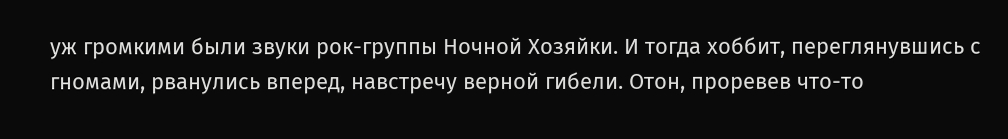уж громкими были звуки рок-группы Ночной Хозяйки. И тогда хоббит, переглянувшись с гномами, рванулись вперед, навстречу верной гибели. Отон, проревев что-то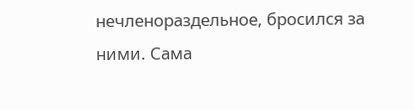нечленораздельное, бросился за ними. Сама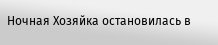Ночная Хозяйка остановилась в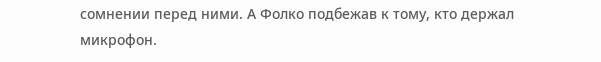сомнении перед ними. А Фолко подбежав к тому, кто держал микрофон.